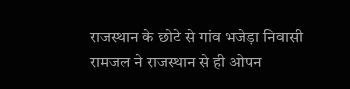राजस्थान के छोटे से गांव भजेड़ा निवासी रामजल ने राजस्थान से ही ओपन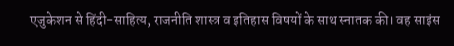एजुकेशन से हिंदी-साहित्य, राजनीति शास्त्र व इतिहास विषयों के साथ स्नातक की। वह साइंस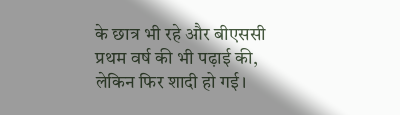के छात्र भी रहे और बीएससी प्रथम वर्ष की भी पढ़ाई की, लेकिन फिर शादी हो गई।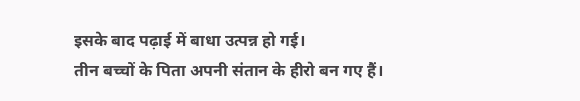इसके बाद पढ़ाई में बाधा उत्पन्न हो गई।
तीन बच्चों के पिता अपनी संतान के हीरो बन गए हैं।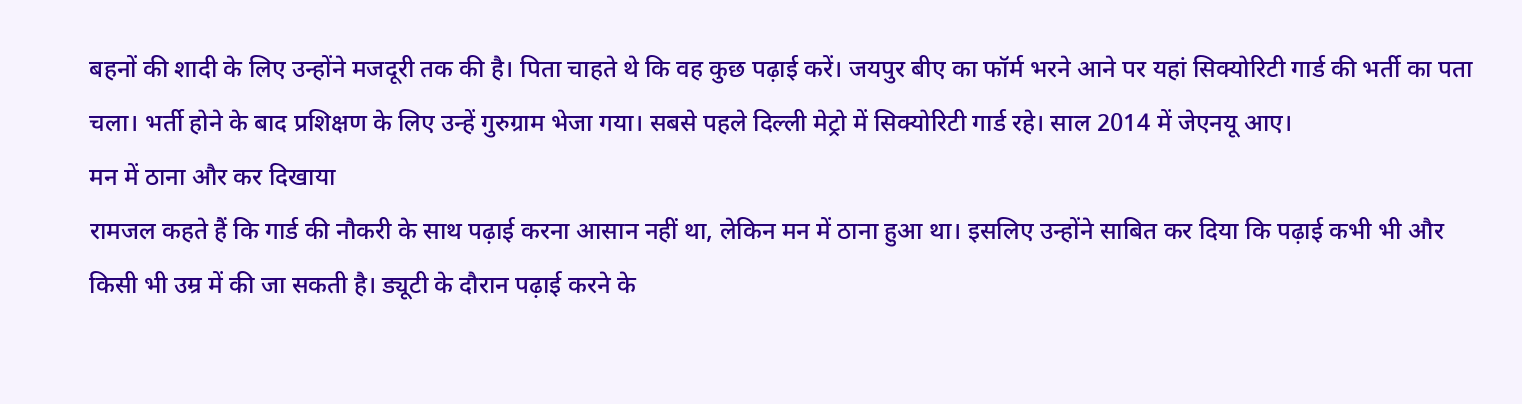बहनों की शादी के लिए उन्होंने मजदूरी तक की है। पिता चाहते थे कि वह कुछ पढ़ाई करें। जयपुर बीए का फॉर्म भरने आने पर यहां सिक्योरिटी गार्ड की भर्ती का पता चला। भर्ती होने के बाद प्रशिक्षण के लिए उन्हें गुरुग्राम भेजा गया। सबसे पहले दिल्ली मेट्रो में सिक्योरिटी गार्ड रहे। साल 2014 में जेएनयू आए।
मन में ठाना और कर दिखाया
रामजल कहते हैं कि गार्ड की नौकरी के साथ पढ़ाई करना आसान नहीं था, लेकिन मन में ठाना हुआ था। इसलिए उन्होंने साबित कर दिया कि पढ़ाई कभी भी और किसी भी उम्र में की जा सकती है। ड्यूटी के दौरान पढ़ाई करने के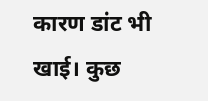कारण डांट भी खाई। कुछ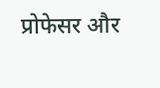प्रोफेसर और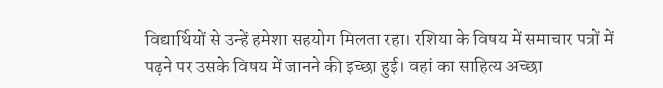विद्यार्थियों से उन्हें हमेशा सहयोग मिलता रहा। रशिया के विषय में समाचार पत्रों में पढ़ने पर उसके विषय में जानने की इच्छा हुई। वहां का साहित्य अच्छा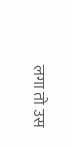लगा तो उस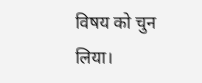विषय को चुन लिया।